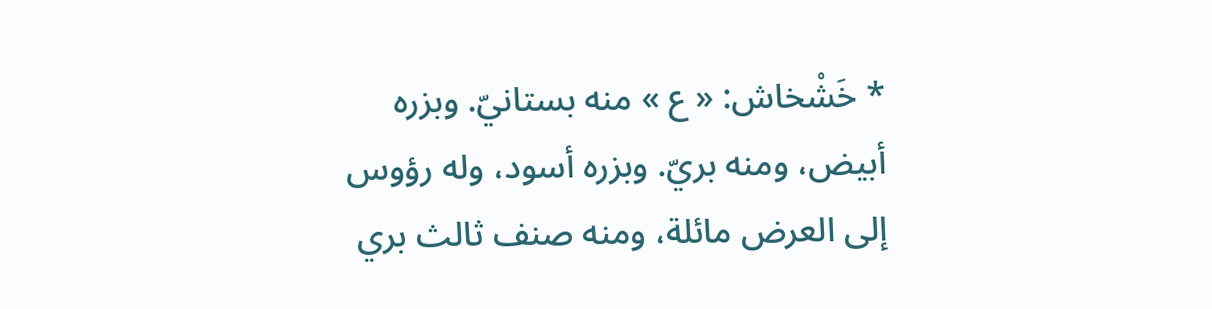* خَشْخاش: « ع » منه بستانيّ. وبزره أبيض، ومنه بريّ. وبزره أسود، وله رؤوس إلى العرض مائلة، ومنه صنف ثالث بري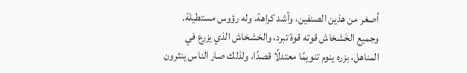أصغر من هذين الصنفين، وأشد كراهة، وله رؤوس مستطيلة. وجميع الخَشخاش قوته قوة تبرد، والخشخاش الذي يزرع في المناهل، بزره ينوم تنويمًا معتدلًا قصدًا، ولذلك صار الناس ينثرون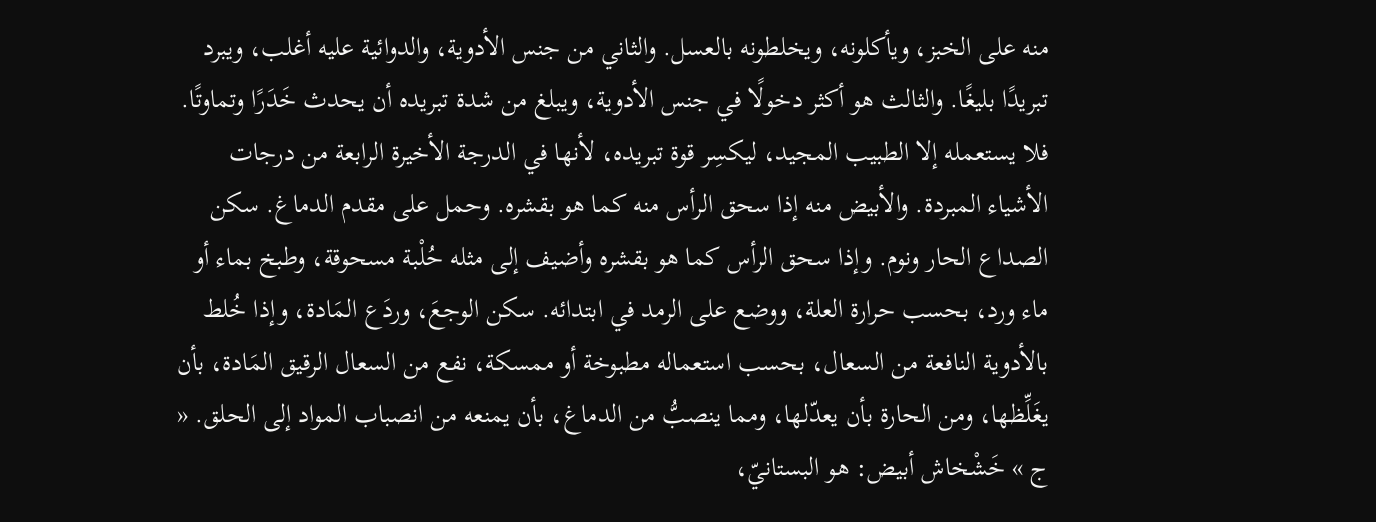منه على الخبز، ويأكلونه، ويخلطونه بالعسل. والثاني من جنس الأدوية، والدوائية عليه أغلب، ويبرد تبريدًا بليغًا. والثالث هو أكثر دخولًا في جنس الأدوية، ويبلغ من شدة تبريده أن يحدث خَدَرًا وتماوتًا. فلا يستعمله إلا الطبيب المجيد، ليكسِر قوة تبريده، لأنها في الدرجة الأخيرة الرابعة من درجات الأشياء المبردة. والأبيض منه إذا سحق الرأس منه كما هو بقشره. وحمل على مقدم الدماغ. سكن الصداع الحار ونوم. وإذا سحق الرأس كما هو بقشره وأضيف إلى مثله حُلْبة مسحوقة، وطبخ بماء أو ماء ورد، بحسب حرارة العلة، ووضع على الرمد في ابتدائه. سكن الوجعَ، وردَع المَادة، وإذا خُلط بالأدوية النافعة من السعال، بحسب استعماله مطبوخة أو ممسكة، نفع من السعال الرقيق المَادة، بأن يغَلِّظها، ومن الحارة بأن يعدّلها، ومما ينصبُّ من الدماغ، بأن يمنعه من انصباب المواد إلى الحلق. « ج » خَشْخاش أبيض: هو البستانيّ،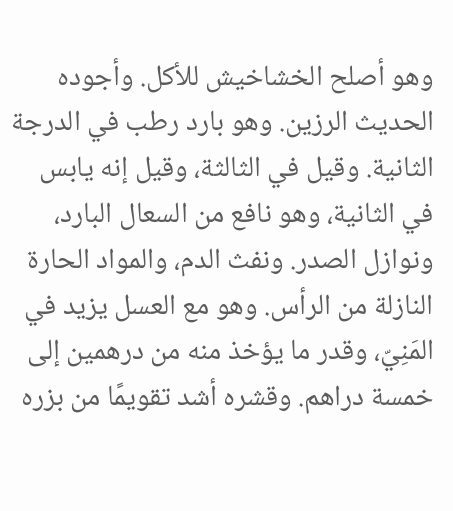وهو أصلح الخشاخيش للأكل. وأجوده الحديث الرزين. وهو بارد رطب في الدرجة الثانية. وقيل في الثالثة، وقيل إنه يابس في الثانية، وهو نافع من السعال البارد، ونوازل الصدر. ونفث الدم، والمواد الحارة النازلة من الرأس. وهو مع العسل يزيد في المَنِيّ، وقدر ما يؤخذ منه من درهمين إلى خمسة دراهم. وقشره أشد تقويمًا من بزره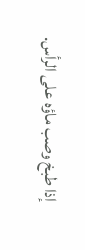إذا طبخ وصب ماؤه على الرأس.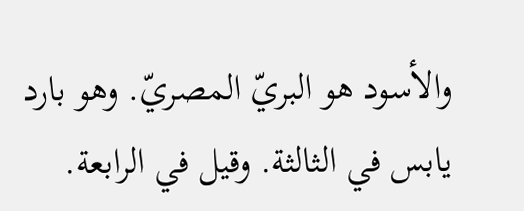والأسود هو البريّ المصريّ. وهو بارد يابس في الثالثة. وقيل في الرابعة.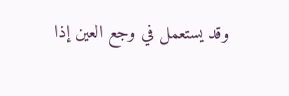وقد يستعمل في وجع العين إذا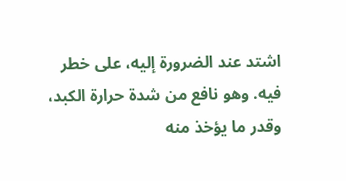اشتد عند الضرورة إليه، على خطر فيه. وهو نافع من شدة حرارة الكبد، وقدر ما يؤخذ منه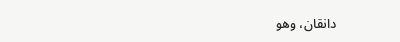دانقان، وهو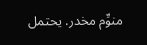منوِّم مخدر. يحتمل